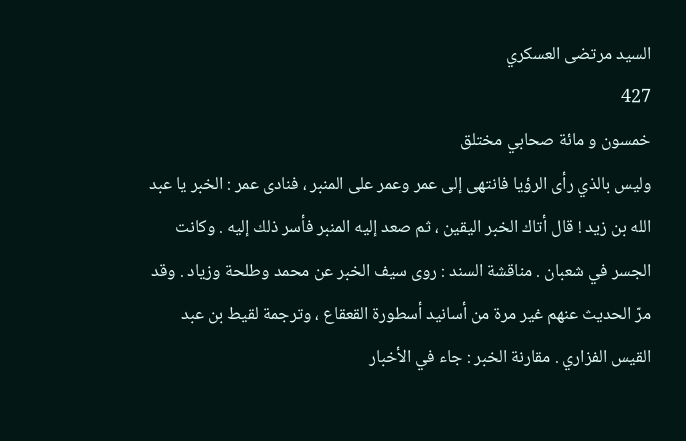السيد مرتضى العسكري
427
خمسون و مائة صحابي مختلق
وليس بالذي رأى الرؤيا فانتهى إلى عمر وعمر على المنبر ، فنادى عمر : الخبر يا عبد الله بن زيد ! قال أتاك الخبر اليقين ، ثم صعد إليه المنبر فأسر ذلك إليه . وكانت الجسر في شعبان . مناقشة السند : روى سيف الخبر عن محمد وطلحة وزياد . وقد مرّ الحديث عنهم غير مرة من أسانيد أسطورة القعقاع ، وترجمة لقيط بن عبد القيس الفزاري . مقارنة الخبر : جاء في الأخبار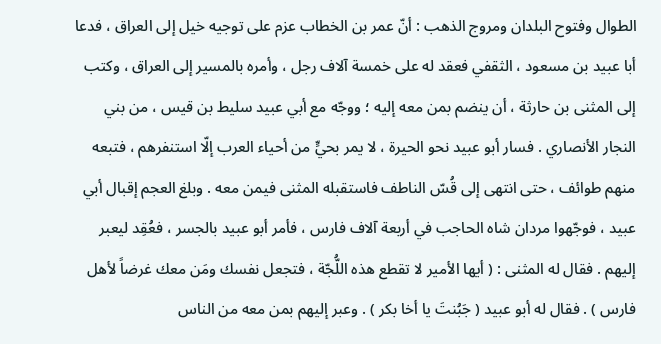الطوال وفتوح البلدان ومروج الذهب : أنّ عمر بن الخطاب عزم على توجيه خيل إلى العراق ، فدعا أبا عبيد بن مسعود ، الثقفي فعقد له على خمسة آلاف رجل ، وأمره بالمسير إلى العراق ، وكتب إلى المثنى بن حارثة ، أن ينضم بمن معه إليه ؛ ووجّه مع أبي عبيد سليط بن قيس ، من بني النجار الأنصاري . فسار أبو عبيد نحو الحيرة ، لا يمر بحيٍّ من أحياء العرب إلّا استنفرهم ، فتبعه منهم طوائف ، حتى انتهى إلى قُسّ الناطف فاستقبله المثنى فيمن معه . وبلغ العجم إقبال أبي عبيد ، فوجّهوا مردان شاه الحاجب في أربعة آلاف فارس ، فأمر أبو عبيد بالجسر ، فعُقِد ليعبر إليهم . فقال له المثنى : ( أيها الأمير لا تقطع هذه اللُّجّة ، فتجعل نفسك ومَن معك غرضاً لأهل فارس ) . فقال له أبو عبيد ( جَبُنتَ يا أخا بكر ) . وعبر إليهم بمن معه من الناس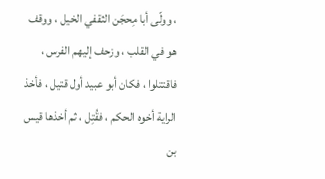، وولّى أبا مِحجَن الثقفي الخيل ، ووقف هو في القلب ، وزحف إليهم الفرس ، فاقتتلوا ، فكان أبو عبيد أول قتيل ، فأخذ الراية أخوه الحكم ، فقُتِل ، ثم أخذها قيس بن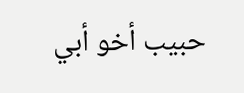حبيب أخو أبي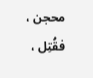محجن ، فقُتِل ،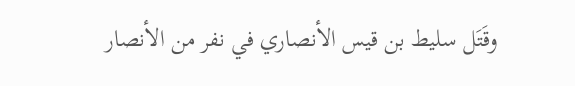وقَتَل سليط بن قيس الأنصاري في نفر من الأنصار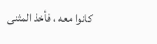كانوا معه ، فأخذ المثنى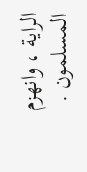الراية ، وانهزم المسلمون .